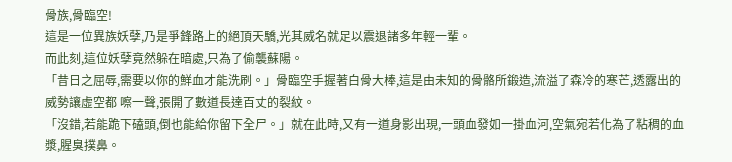骨族,骨臨空!
這是一位異族妖孽,乃是爭鋒路上的絕頂天驕,光其威名就足以震退諸多年輕一輩。
而此刻,這位妖孽竟然躲在暗處,只為了偷襲蘇陽。
「昔日之屈辱,需要以你的鮮血才能洗刷。」骨臨空手握著白骨大棒,這是由未知的骨骼所鍛造,流溢了森冷的寒芒,透露出的威勢讓虛空都 嚓一聲,張開了數道長達百丈的裂紋。
「沒錯,若能跪下磕頭,倒也能給你留下全尸。」就在此時,又有一道身影出現,一頭血發如一掛血河,空氣宛若化為了粘稠的血漿,腥臭撲鼻。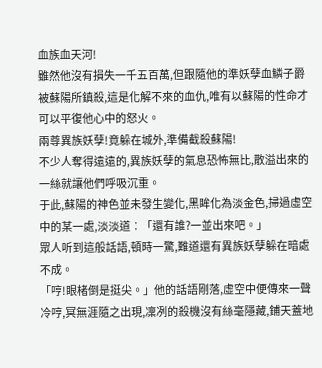血族血天河!
雖然他沒有損失一千五百萬,但跟隨他的準妖孽血鱗子爵被蘇陽所鎮殺,這是化解不來的血仇,唯有以蘇陽的性命才可以平復他心中的怒火。
兩尊異族妖孽!竟躲在城外,準備截殺蘇陽!
不少人奪得遠遠的,異族妖孽的氣息恐怖無比,散溢出來的一絲就讓他們呼吸沉重。
于此,蘇陽的神色並未發生變化,黑眸化為淡金色,掃過虛空中的某一處,淡淡道︰「還有誰?一並出來吧。」
眾人听到這般話語,頓時一驚,難道還有異族妖孽躲在暗處不成。
「哼!眼楮倒是挺尖。」他的話語剛落,虛空中便傳來一聲冷哼,冥無涯隨之出現,凜冽的殺機沒有絲毫隱藏,鋪天蓋地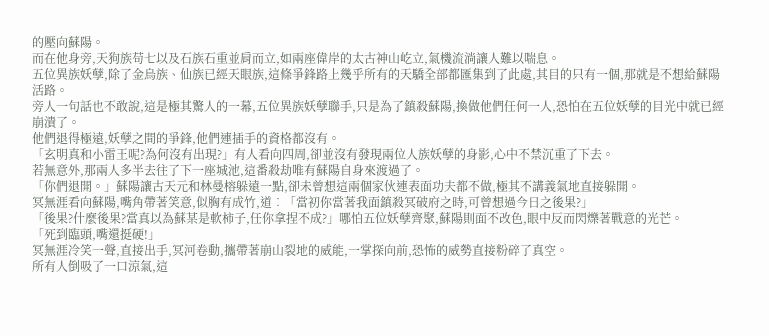的壓向蘇陽。
而在他身旁,天狗族苟七以及石族石重並肩而立,如兩座偉岸的太古神山屹立,氣機流淌讓人難以喘息。
五位異族妖孽,除了金烏族、仙族已經天眼族,這條爭鋒路上幾乎所有的天驕全部都匯集到了此處,其目的只有一個,那就是不想給蘇陽活路。
旁人一句話也不敢說,這是極其驚人的一幕,五位異族妖孽聯手,只是為了鎮殺蘇陽,換做他們任何一人,恐怕在五位妖孽的目光中就已經崩潰了。
他們退得極遠,妖孽之間的爭鋒,他們連插手的資格都沒有。
「玄明真和小雷王呢?為何沒有出現?」有人看向四周,卻並沒有發現兩位人族妖孽的身影,心中不禁沉重了下去。
若無意外,那兩人多半去往了下一座城池,這番殺劫唯有蘇陽自身來渡過了。
「你們退開。」蘇陽讓古天元和林曼榕躲遠一點,卻未曾想這兩個家伙連表面功夫都不做,極其不講義氣地直接躲開。
冥無涯看向蘇陽,嘴角帶著笑意,似胸有成竹,道︰「當初你當著我面鎮殺冥破府之時,可曾想過今日之後果?」
「後果?什麼後果?當真以為蘇某是軟柿子,任你拿捏不成?」哪怕五位妖孽齊聚,蘇陽則面不改色,眼中反而閃爍著戰意的光芒。
「死到臨頭,嘴還挺硬!」
冥無涯冷笑一聲,直接出手,冥河卷動,攜帶著崩山裂地的威能,一掌探向前,恐怖的威勢直接粉碎了真空。
所有人倒吸了一口涼氣,這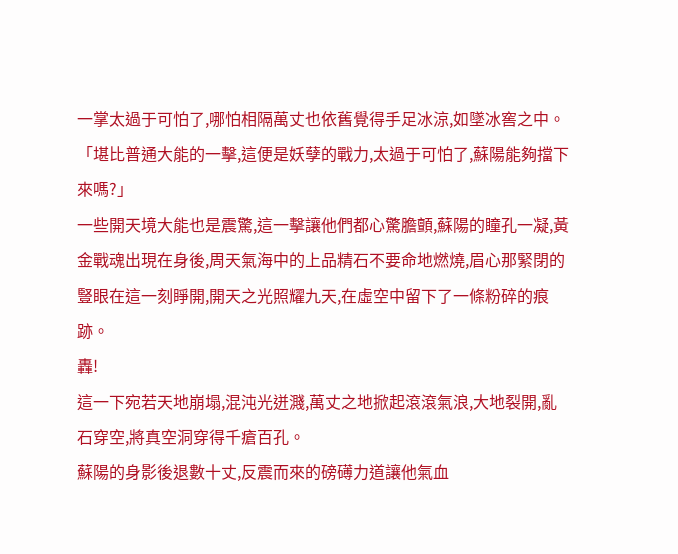一掌太過于可怕了,哪怕相隔萬丈也依舊覺得手足冰涼,如墜冰窖之中。
「堪比普通大能的一擊,這便是妖孽的戰力,太過于可怕了,蘇陽能夠擋下來嗎?」
一些開天境大能也是震驚,這一擊讓他們都心驚膽顫,蘇陽的瞳孔一凝,黃金戰魂出現在身後,周天氣海中的上品精石不要命地燃燒,眉心那緊閉的豎眼在這一刻睜開,開天之光照耀九天,在虛空中留下了一條粉碎的痕跡。
轟!
這一下宛若天地崩塌,混沌光迸濺,萬丈之地掀起滾滾氣浪,大地裂開,亂石穿空,將真空洞穿得千瘡百孔。
蘇陽的身影後退數十丈,反震而來的磅礡力道讓他氣血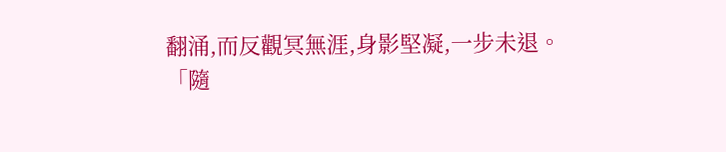翻涌,而反觀冥無涯,身影堅凝,一步未退。
「隨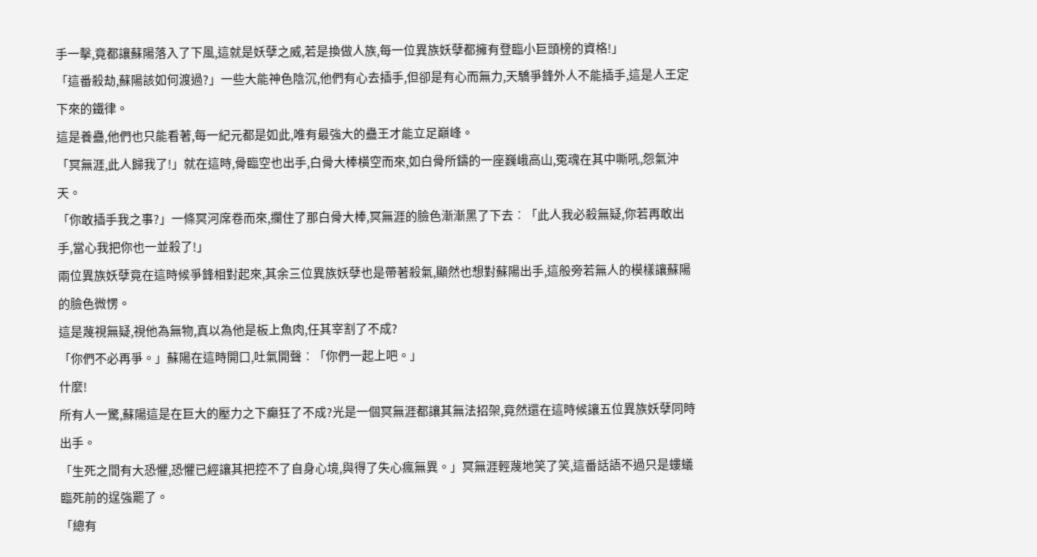手一擊,竟都讓蘇陽落入了下風,這就是妖孽之威,若是換做人族,每一位異族妖孽都擁有登臨小巨頭榜的資格!」
「這番殺劫,蘇陽該如何渡過?」一些大能神色陰沉,他們有心去插手,但卻是有心而無力,天驕爭鋒外人不能插手,這是人王定下來的鐵律。
這是養蠱,他們也只能看著,每一紀元都是如此,唯有最強大的蠱王才能立足巔峰。
「冥無涯,此人歸我了!」就在這時,骨臨空也出手,白骨大棒橫空而來,如白骨所鑄的一座巍峨高山,冤魂在其中嘶吼,怨氣沖天。
「你敢插手我之事?」一條冥河席卷而來,攔住了那白骨大棒,冥無涯的臉色漸漸黑了下去︰「此人我必殺無疑,你若再敢出手,當心我把你也一並殺了!」
兩位異族妖孽竟在這時候爭鋒相對起來,其余三位異族妖孽也是帶著殺氣,顯然也想對蘇陽出手,這般旁若無人的模樣讓蘇陽的臉色微愣。
這是蔑視無疑,視他為無物,真以為他是板上魚肉,任其宰割了不成?
「你們不必再爭。」蘇陽在這時開口,吐氣開聲︰「你們一起上吧。」
什麼!
所有人一驚,蘇陽這是在巨大的壓力之下癲狂了不成?光是一個冥無涯都讓其無法招架,竟然還在這時候讓五位異族妖孽同時出手。
「生死之間有大恐懼,恐懼已經讓其把控不了自身心境,與得了失心瘋無異。」冥無涯輕蔑地笑了笑,這番話語不過只是螻蟻臨死前的逞強罷了。
「總有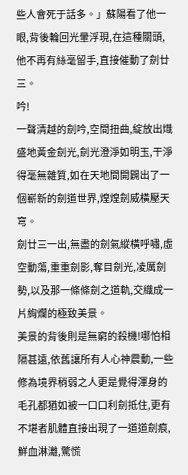些人會死于話多。」蘇陽看了他一眼,背後輪回光暈浮現,在這種關頭,他不再有絲毫留手,直接催動了劍廿三。
吟!
一聲清越的劍吟,空間扭曲,綻放出熾盛地黃金劍光,劍光澄淨如明玉,干淨得毫無雜質,如在天地間開闢出了一個嶄新的劍道世界,煌煌劍威橫壓天穹。
劍廿三一出,無盡的劍氣縱橫呼嘯,虛空動蕩,重重劍影,奪目劍光,凌厲劍勢,以及那一條條劍之道軌,交織成一片絢爛的極致美景。
美景的背後則是無窮的殺機!哪怕相隔甚遠,依舊讓所有人心神震動,一些修為境界稍弱之人更是覺得渾身的毛孔都猶如被一口口利劍抵住,更有不堪者肌體直接出現了一道道劍痕,鮮血淋灕,驚慌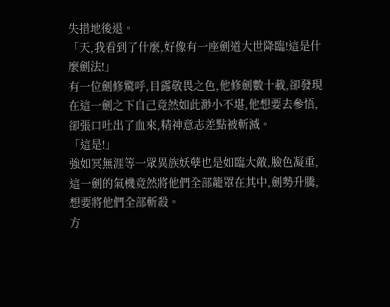失措地後退。
「天,我看到了什麼,好像有一座劍道大世降臨!這是什麼劍法!」
有一位劍修驚呼,目露敬畏之色,他修劍數十載,卻發現在這一劍之下自己竟然如此渺小不堪,他想要去參悟,卻張口吐出了血來,精神意志差點被斬滅。
「這是!」
強如冥無涯等一眾異族妖孽也是如臨大敵,臉色凝重,這一劍的氣機竟然將他們全部籠罩在其中,劍勢升騰,想要將他們全部斬殺。
方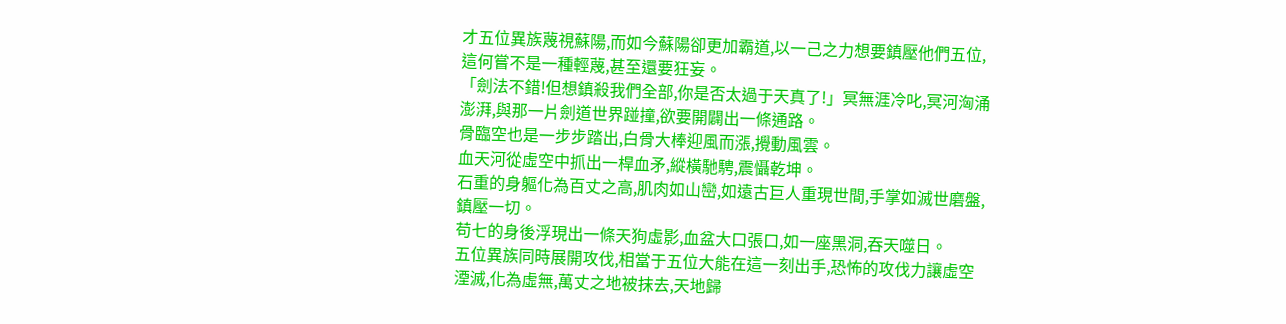才五位異族蔑視蘇陽,而如今蘇陽卻更加霸道,以一己之力想要鎮壓他們五位,這何嘗不是一種輕蔑,甚至還要狂妄。
「劍法不錯!但想鎮殺我們全部,你是否太過于天真了!」冥無涯冷叱,冥河洶涌澎湃,與那一片劍道世界踫撞,欲要開闢出一條通路。
骨臨空也是一步步踏出,白骨大棒迎風而漲,攪動風雲。
血天河從虛空中抓出一桿血矛,縱橫馳騁,震懾乾坤。
石重的身軀化為百丈之高,肌肉如山巒,如遠古巨人重現世間,手掌如滅世磨盤,鎮壓一切。
苟七的身後浮現出一條天狗虛影,血盆大口張口,如一座黑洞,吞天噬日。
五位異族同時展開攻伐,相當于五位大能在這一刻出手,恐怖的攻伐力讓虛空湮滅,化為虛無,萬丈之地被抹去,天地歸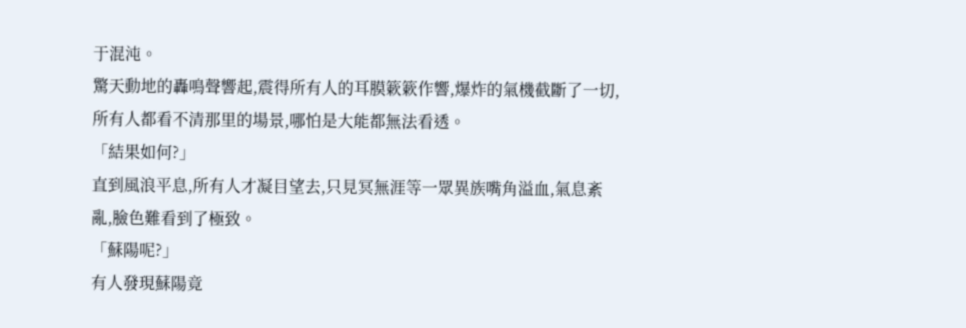于混沌。
驚天動地的轟鳴聲響起,震得所有人的耳膜簌簌作響,爆炸的氣機截斷了一切,所有人都看不清那里的場景,哪怕是大能都無法看透。
「結果如何?」
直到風浪平息,所有人才凝目望去,只見冥無涯等一眾異族嘴角溢血,氣息紊亂,臉色難看到了極致。
「蘇陽呢?」
有人發現蘇陽竟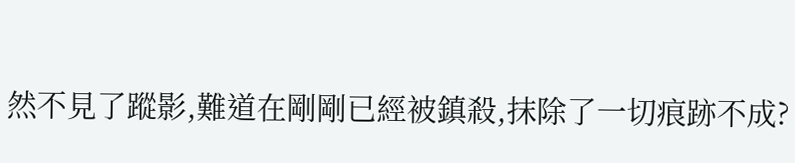然不見了蹤影,難道在剛剛已經被鎮殺,抹除了一切痕跡不成?